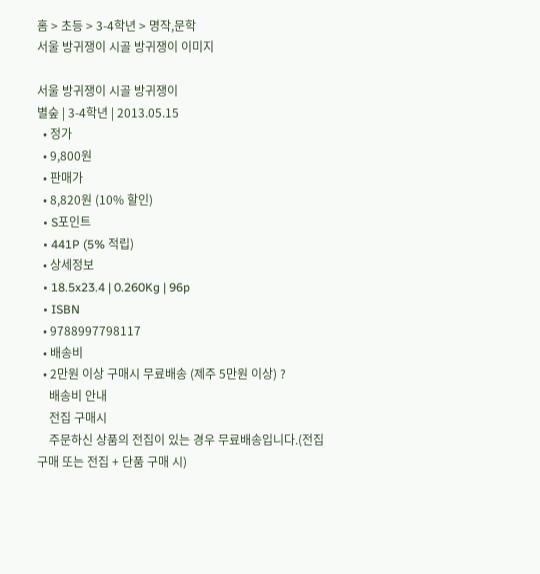홈 > 초등 > 3-4학년 > 명작,문학
서울 방귀쟁이 시골 방귀쟁이 이미지

서울 방귀쟁이 시골 방귀쟁이
별숲 | 3-4학년 | 2013.05.15
  • 정가
  • 9,800원
  • 판매가
  • 8,820원 (10% 할인)
  • S포인트
  • 441P (5% 적립)
  • 상세정보
  • 18.5x23.4 | 0.260Kg | 96p
  • ISBN
  • 9788997798117
  • 배송비
  • 2만원 이상 구매시 무료배송 (제주 5만원 이상) ?
    배송비 안내
    전집 구매시
    주문하신 상품의 전집이 있는 경우 무료배송입니다.(전집 구매 또는 전집 + 단품 구매 시)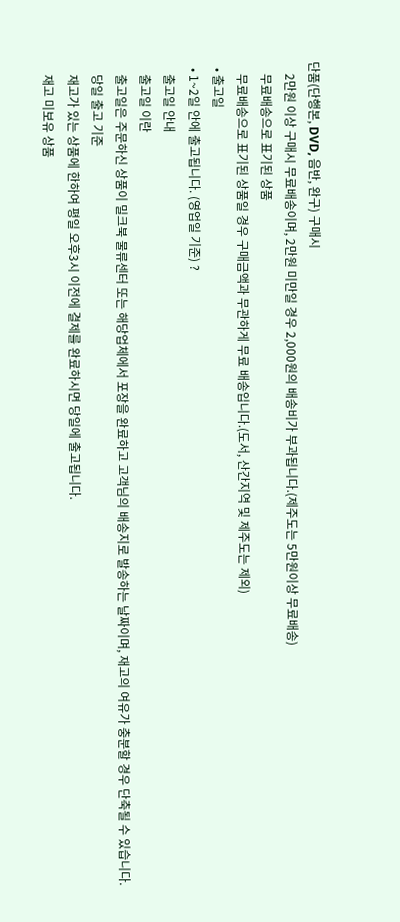단품(단행본, DVD, 음반, 완구) 구매시
    2만원 이상 구매시 무료배송이며, 2만원 미만일 경우 2,000원의 배송비가 부과됩니다.(제주도는 5만원이상 무료배송)
    무료배송으로 표기된 상품
    무료배송으로 표기된 상품일 경우 구매금액과 무관하게 무료 배송입니다.(도서, 산간지역 및 제주도는 제외)
  • 출고일
  • 1~2일 안에 출고됩니다. (영업일 기준) ?
    출고일 안내
    출고일 이란
    출고일은 주문하신 상품이 밀크북 물류센터 또는 해당업체에서 포장을 완료하고 고객님의 배송지로 발송하는 날짜이며, 재고의 여유가 충분할 경우 단축될 수 있습니다.
    당일 출고 기준
    재고가 있는 상품에 한하여 평일 오후3시 이전에 결제를 완료하시면 당일에 출고됩니다.
    재고 미보유 상품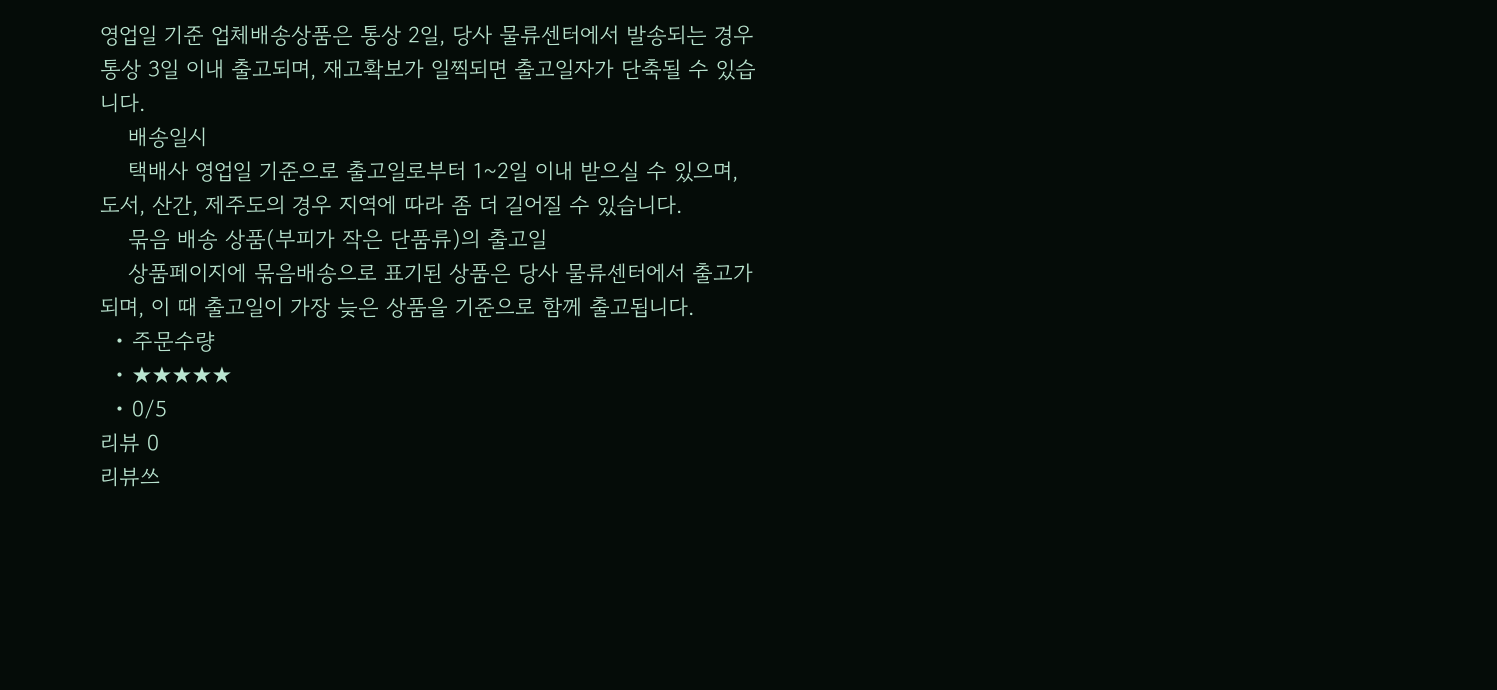영업일 기준 업체배송상품은 통상 2일, 당사 물류센터에서 발송되는 경우 통상 3일 이내 출고되며, 재고확보가 일찍되면 출고일자가 단축될 수 있습니다.
    배송일시
    택배사 영업일 기준으로 출고일로부터 1~2일 이내 받으실 수 있으며, 도서, 산간, 제주도의 경우 지역에 따라 좀 더 길어질 수 있습니다.
    묶음 배송 상품(부피가 작은 단품류)의 출고일
    상품페이지에 묶음배송으로 표기된 상품은 당사 물류센터에서 출고가 되며, 이 때 출고일이 가장 늦은 상품을 기준으로 함께 출고됩니다.
  • 주문수량
  • ★★★★★
  • 0/5
리뷰 0
리뷰쓰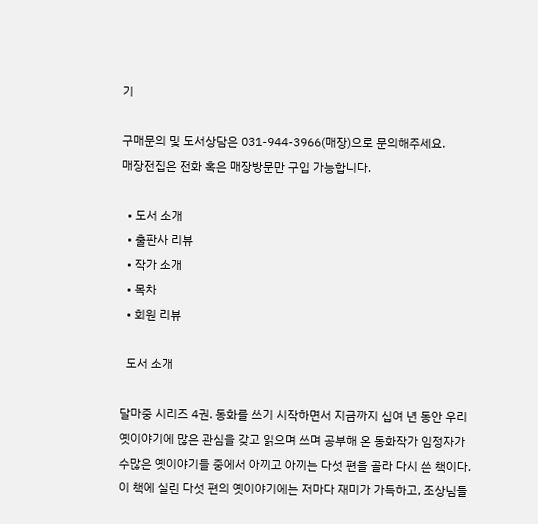기

구매문의 및 도서상담은 031-944-3966(매장)으로 문의해주세요.
매장전집은 전화 혹은 매장방문만 구입 가능합니다.

  • 도서 소개
  • 출판사 리뷰
  • 작가 소개
  • 목차
  • 회원 리뷰

  도서 소개

달마중 시리즈 4권. 동화를 쓰기 시작하면서 지금까지 십여 년 동안 우리 옛이야기에 많은 관심을 갖고 읽으며 쓰며 공부해 온 동화작가 임정자가 수많은 옛이야기들 중에서 아끼고 아끼는 다섯 편을 골라 다시 쓴 책이다. 이 책에 실린 다섯 편의 옛이야기에는 저마다 재미가 가득하고, 조상님들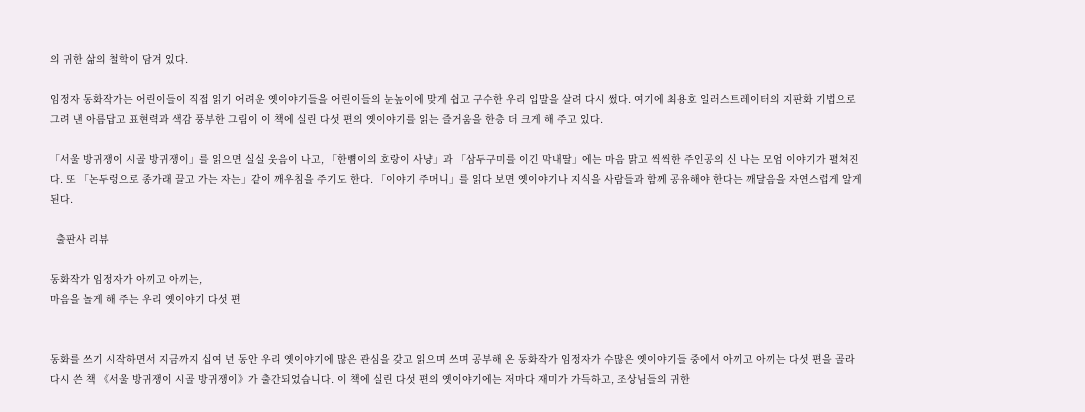의 귀한 삶의 철학이 담겨 있다.

임정자 동화작가는 어린이들이 직접 읽기 어려운 옛이야기들을 어린이들의 눈높이에 맞게 쉽고 구수한 우리 입말을 살려 다시 썼다. 여기에 최용호 일러스트레이터의 지판화 기법으로 그려 낸 아름답고 표현력과 색감 풍부한 그림이 이 책에 실린 다섯 편의 옛이야기를 읽는 즐거움을 한층 더 크게 해 주고 있다.

「서울 방귀쟁이 시골 방귀쟁이」를 읽으면 실실 웃음이 나고, 「한뼘이의 호랑이 사냥」과 「삼두구미를 이긴 막내딸」에는 마음 맑고 씩씩한 주인공의 신 나는 모엄 이야기가 펼쳐진다. 또 「논두렁으로 종가래 끌고 가는 자는」같이 깨우침을 주기도 한다. 「이야기 주머니」를 읽다 보면 옛이야기나 지식을 사람들과 함께 공유해야 한다는 깨달음을 자연스럽게 알게 된다.

  출판사 리뷰

동화작가 임정자가 아끼고 아끼는,
마음을 놀게 해 주는 우리 옛이야기 다섯 편


동화를 쓰기 시작하면서 지금까지 십여 년 동안 우리 옛이야기에 많은 관심을 갖고 읽으며 쓰며 공부해 온 동화작가 임정자가 수많은 옛이야기들 중에서 아끼고 아끼는 다섯 편을 골라 다시 쓴 책 《서울 방귀쟁이 시골 방귀쟁이》가 출간되었습니다. 이 책에 실린 다섯 편의 옛이야기에는 저마다 재미가 가득하고, 조상님들의 귀한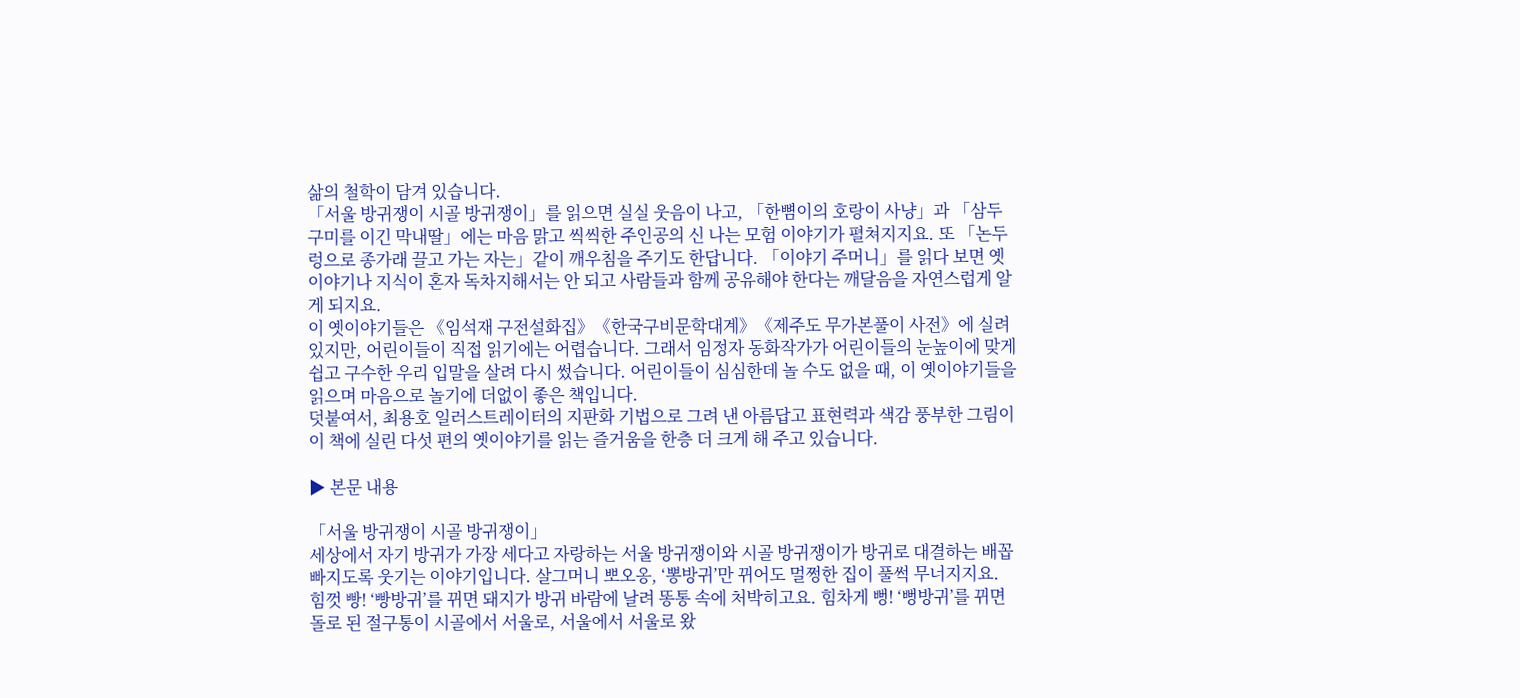삶의 철학이 담겨 있습니다.
「서울 방귀쟁이 시골 방귀쟁이」를 읽으면 실실 웃음이 나고, 「한뼘이의 호랑이 사냥」과 「삼두구미를 이긴 막내딸」에는 마음 맑고 씩씩한 주인공의 신 나는 모험 이야기가 펼쳐지지요. 또 「논두렁으로 종가래 끌고 가는 자는」같이 깨우침을 주기도 한답니다. 「이야기 주머니」를 읽다 보면 옛이야기나 지식이 혼자 독차지해서는 안 되고 사람들과 함께 공유해야 한다는 깨달음을 자연스럽게 알게 되지요.
이 옛이야기들은 《임석재 구전설화집》《한국구비문학대계》《제주도 무가본풀이 사전》에 실려 있지만, 어린이들이 직접 읽기에는 어렵습니다. 그래서 임정자 동화작가가 어린이들의 눈높이에 맞게 쉽고 구수한 우리 입말을 살려 다시 썼습니다. 어린이들이 심심한데 놀 수도 없을 때, 이 옛이야기들을 읽으며 마음으로 놀기에 더없이 좋은 책입니다.
덧붙여서, 최용호 일러스트레이터의 지판화 기법으로 그려 낸 아름답고 표현력과 색감 풍부한 그림이 이 책에 실린 다섯 편의 옛이야기를 읽는 즐거움을 한층 더 크게 해 주고 있습니다.

▶ 본문 내용

「서울 방귀쟁이 시골 방귀쟁이」
세상에서 자기 방귀가 가장 세다고 자랑하는 서울 방귀쟁이와 시골 방귀쟁이가 방귀로 대결하는 배꼽 빠지도록 웃기는 이야기입니다. 살그머니 뽀오옹, ‘뽕방귀’만 뀌어도 멀쩡한 집이 풀썩 무너지지요. 힘껏 빵! ‘빵방귀’를 뀌면 돼지가 방귀 바람에 날려 똥통 속에 처박히고요. 힘차게 뻥! ‘뻥방귀’를 뀌면 돌로 된 절구통이 시골에서 서울로, 서울에서 서울로 왔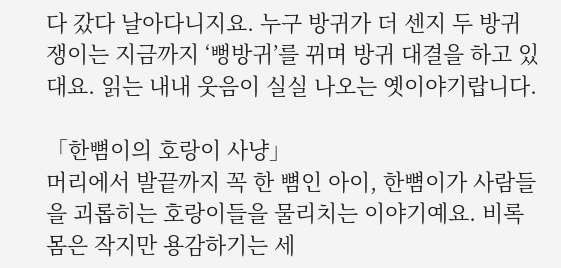다 갔다 날아다니지요. 누구 방귀가 더 센지 두 방귀쟁이는 지금까지 ‘뻥방귀’를 뀌며 방귀 대결을 하고 있대요. 읽는 내내 웃음이 실실 나오는 옛이야기랍니다.

「한뼘이의 호랑이 사냥」
머리에서 발끝까지 꼭 한 뼘인 아이, 한뼘이가 사람들을 괴롭히는 호랑이들을 물리치는 이야기예요. 비록 몸은 작지만 용감하기는 세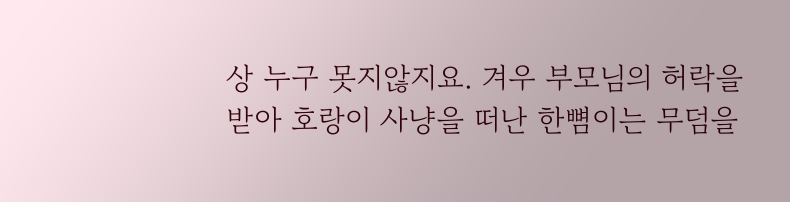상 누구 못지않지요. 겨우 부모님의 허락을 받아 호랑이 사냥을 떠난 한뼘이는 무덤을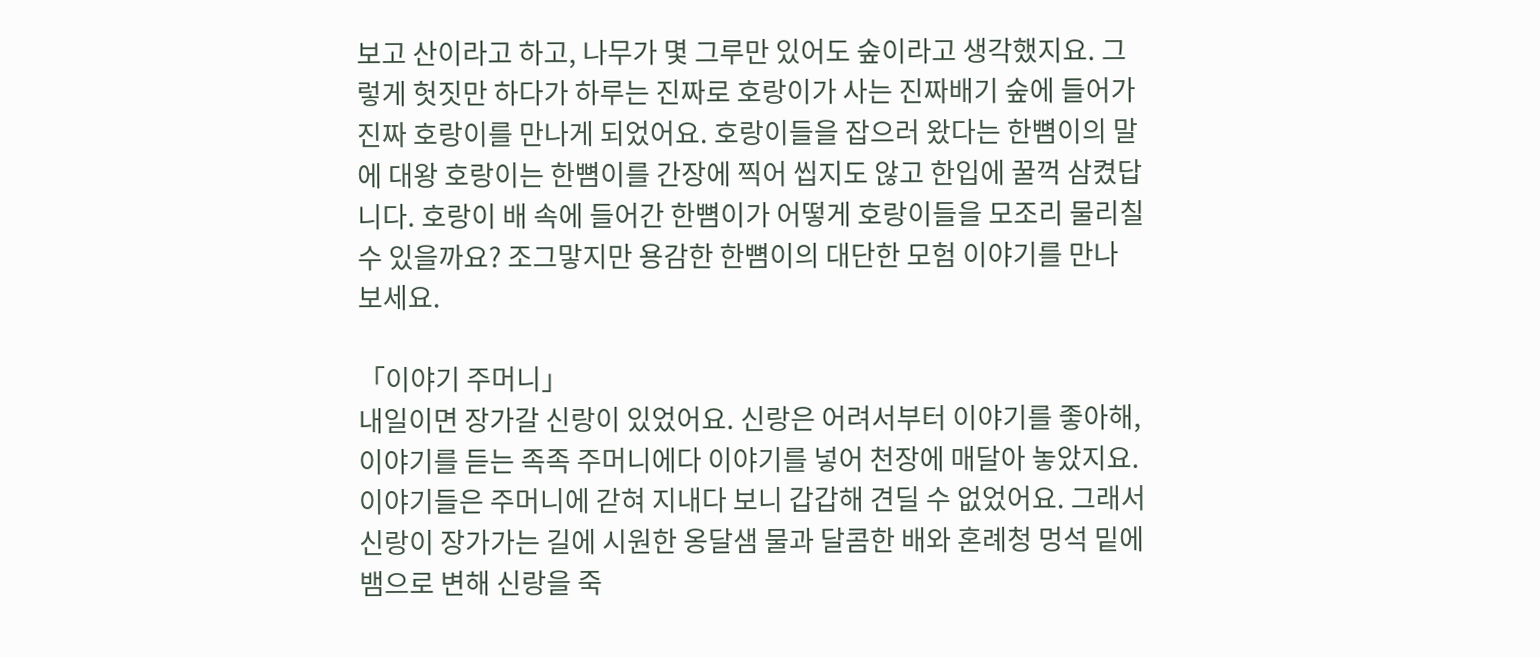보고 산이라고 하고, 나무가 몇 그루만 있어도 숲이라고 생각했지요. 그렇게 헛짓만 하다가 하루는 진짜로 호랑이가 사는 진짜배기 숲에 들어가 진짜 호랑이를 만나게 되었어요. 호랑이들을 잡으러 왔다는 한뼘이의 말에 대왕 호랑이는 한뼘이를 간장에 찍어 씹지도 않고 한입에 꿀꺽 삼켰답니다. 호랑이 배 속에 들어간 한뼘이가 어떻게 호랑이들을 모조리 물리칠 수 있을까요? 조그맣지만 용감한 한뼘이의 대단한 모험 이야기를 만나 보세요.

「이야기 주머니」
내일이면 장가갈 신랑이 있었어요. 신랑은 어려서부터 이야기를 좋아해, 이야기를 듣는 족족 주머니에다 이야기를 넣어 천장에 매달아 놓았지요. 이야기들은 주머니에 갇혀 지내다 보니 갑갑해 견딜 수 없었어요. 그래서 신랑이 장가가는 길에 시원한 옹달샘 물과 달콤한 배와 혼례청 멍석 밑에 뱀으로 변해 신랑을 죽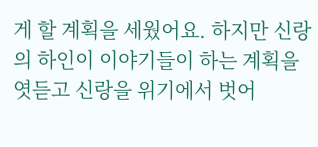게 할 계획을 세웠어요. 하지만 신랑의 하인이 이야기들이 하는 계획을 엿듣고 신랑을 위기에서 벗어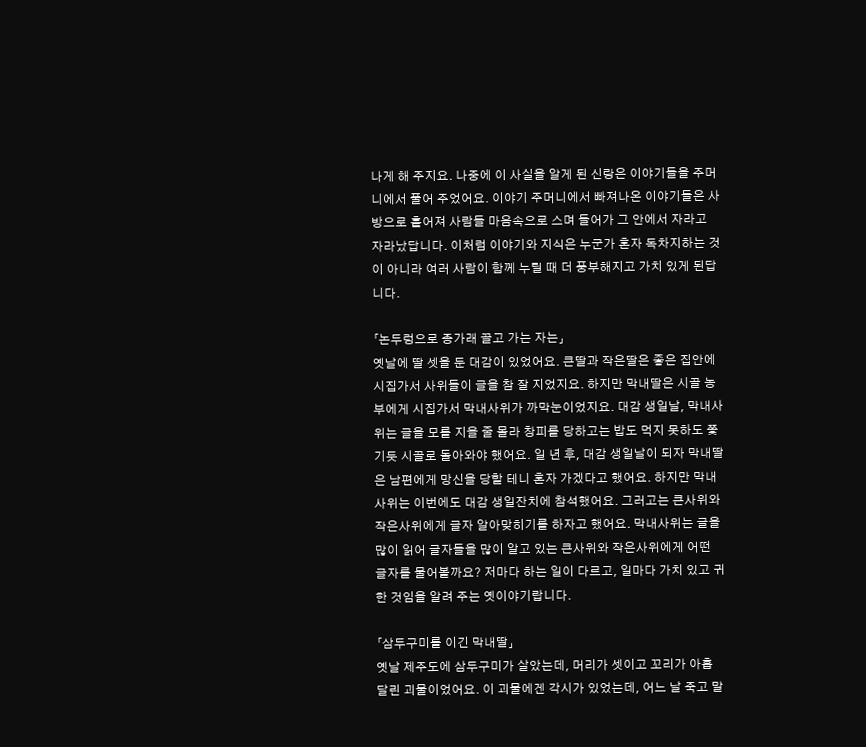나게 해 주지요. 나중에 이 사실을 알게 된 신랑은 이야기들을 주머니에서 풀어 주었어요. 이야기 주머니에서 빠져나온 이야기들은 사방으로 흩어져 사람들 마음속으로 스며 들어가 그 안에서 자라고 자라났답니다. 이처럼 이야기와 지식은 누군가 혼자 독차지하는 것이 아니라 여러 사람이 함께 누릴 때 더 풍부해지고 가치 있게 된답니다.

「논두렁으로 종가래 끌고 가는 자는」
옛날에 딸 셋을 둔 대감이 있었어요. 큰딸과 작은딸은 좋은 집안에 시집가서 사위들이 글을 참 잘 지었지요. 하지만 막내딸은 시골 농부에게 시집가서 막내사위가 까막눈이었지요. 대감 생일날, 막내사위는 글을 모를 지을 줄 몰라 창피를 당하고는 밥도 먹지 못하도 쫓기듯 시골로 돌아와야 했어요. 일 년 후, 대감 생일날이 되자 막내딸은 남편에게 망신을 당할 테니 혼자 가겠다고 했어요. 하지만 막내사위는 이번에도 대감 생일잔치에 참석했어요. 그러고는 큰사위와 작은사위에게 글자 알아맞히기를 하자고 했어요. 막내사위는 글을 많이 읽어 글자들을 많이 알고 있는 큰사위와 작은사위에게 어떤 글자를 물어볼까요? 저마다 하는 일이 다르고, 일마다 가치 있고 귀한 것임을 알려 주는 옛이야기랍니다.

「삼두구미를 이긴 막내딸」
옛날 제주도에 삼두구미가 살았는데, 머리가 셋이고 꼬리가 아홉 달린 괴물이었어요. 이 괴물에겐 각시가 있었는데, 어느 날 죽고 말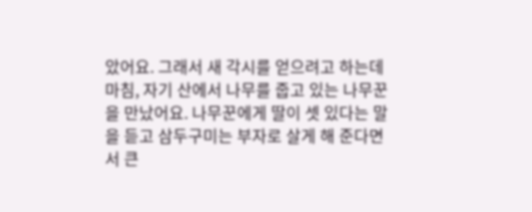았어요. 그래서 새 각시를 얻으려고 하는데 마침, 자기 산에서 나무를 줍고 있는 나무꾼을 만났어요. 나무꾼에게 딸이 셋 있다는 말을 듣고 삼두구미는 부자로 살게 해 준다면서 큰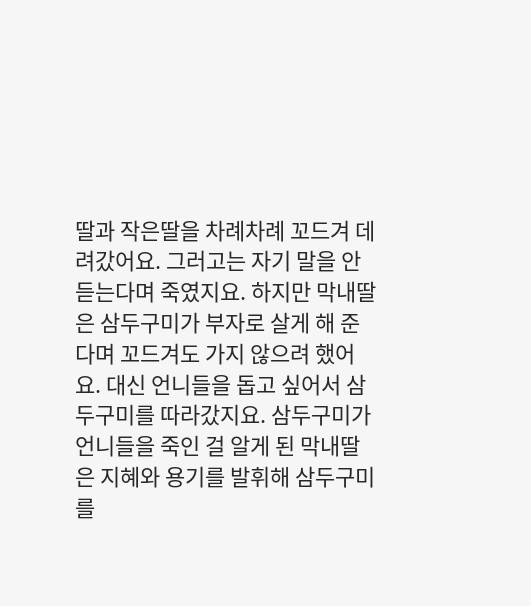딸과 작은딸을 차례차례 꼬드겨 데려갔어요. 그러고는 자기 말을 안 듣는다며 죽였지요. 하지만 막내딸은 삼두구미가 부자로 살게 해 준다며 꼬드겨도 가지 않으려 했어요. 대신 언니들을 돕고 싶어서 삼두구미를 따라갔지요. 삼두구미가 언니들을 죽인 걸 알게 된 막내딸은 지혜와 용기를 발휘해 삼두구미를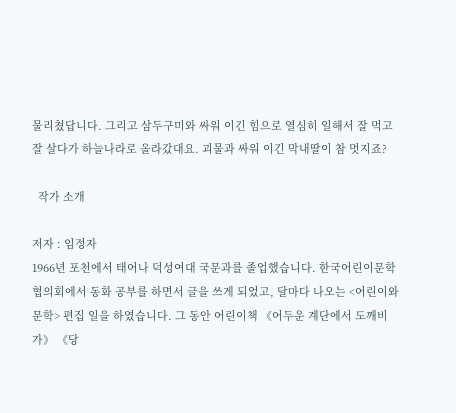물리쳤답니다. 그리고 삼두구미와 싸워 이긴 힘으로 열심히 일해서 잘 먹고 잘 살다가 하늘나라로 올라갔대요. 괴물과 싸워 이긴 막내딸이 참 멋지죠?

  작가 소개

저자 : 임정자
1966년 포천에서 태어나 덕성여대 국문과를 졸업했습니다. 한국어린이문학협의회에서 동화 공부를 하면서 글을 쓰게 되었고, 달마다 나오는 <어린이와 문학> 편집 일을 하였습니다. 그 동안 어린이책 《어두운 계단에서 도깨비가》 《당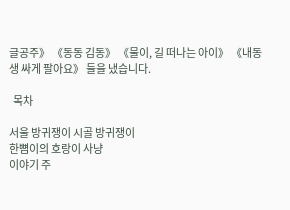글공주》 《동동 김동》 《물이, 길 떠나는 아이》 《내동생 싸게 팔아요》 들을 냈습니다.

  목차

서울 방귀쟁이 시골 방귀쟁이
한뼘이의 호랑이 사냥
이야기 주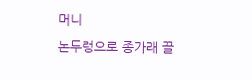머니
논두렁으로 종가래 끌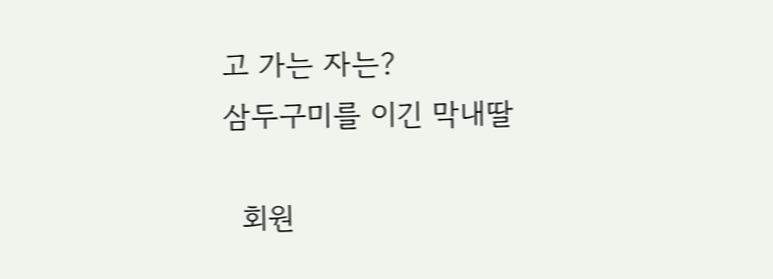고 가는 자는?
삼두구미를 이긴 막내딸

  회원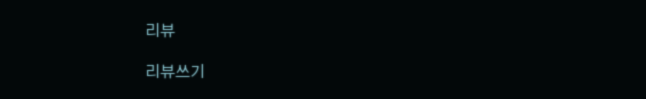리뷰

리뷰쓰기